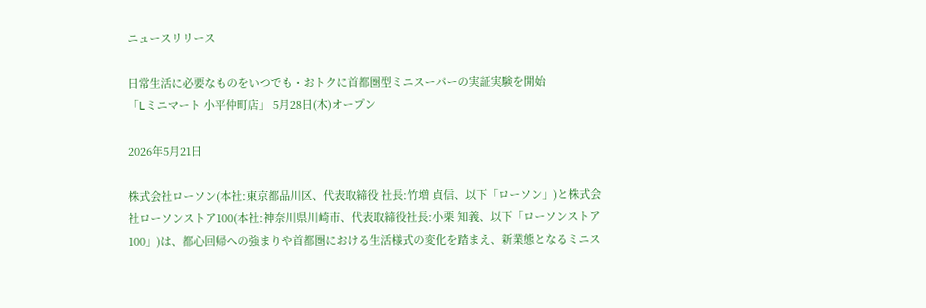ニュースリリース

日常生活に必要なものをいつでも・おトクに首都圏型ミニスーパーの実証実験を開始
「Lミニマート 小平仲町店」 5月28日(木)オープン

2026年5月21日

株式会社ローソン(本社:東京都品川区、代表取締役 社長:竹増 貞信、以下「ローソン」)と株式会社ローソンストア100(本社:神奈川県川崎市、代表取締役社長:小栗 知義、以下「ローソンストア100」)は、都心回帰への強まりや首都圏における生活様式の変化を踏まえ、新業態となるミニス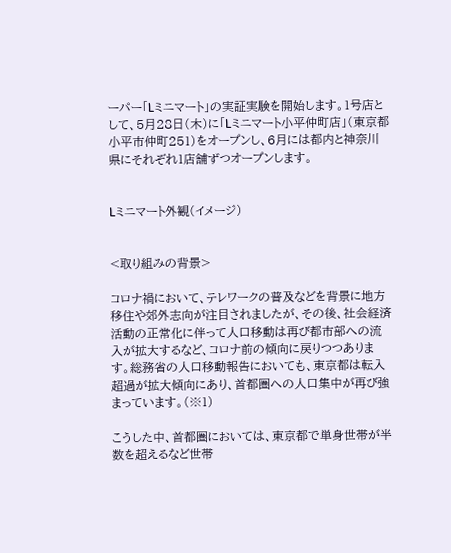ーパー「Lミニマート」の実証実験を開始します。1号店として、5月28日(木)に「Lミニマート小平仲町店」(東京都小平市仲町251)をオープンし、6月には都内と神奈川県にそれぞれ1店舗ずつオープンします。


Lミニマート外観(イメージ)


<取り組みの背景>

コロナ禍において、テレワークの普及などを背景に地方移住や郊外志向が注目されましたが、その後、社会経済活動の正常化に伴って人口移動は再び都市部への流入が拡大するなど、コロナ前の傾向に戻りつつあります。総務省の人口移動報告においても、東京都は転入超過が拡大傾向にあり、首都圏への人口集中が再び強まっています。(※1)

こうした中、首都圏においては、東京都で単身世帯が半数を超えるなど世帯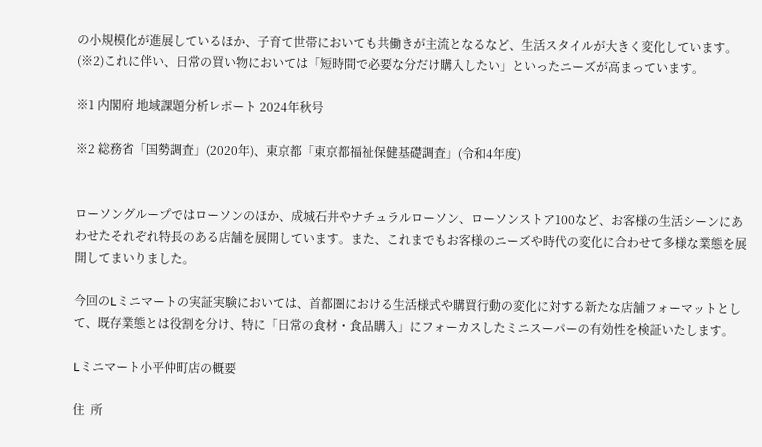の小規模化が進展しているほか、子育て世帯においても共働きが主流となるなど、生活スタイルが大きく変化しています。(※2)これに伴い、日常の買い物においては「短時間で必要な分だけ購入したい」といったニーズが高まっています。

※1 内閣府 地域課題分析レポート 2024年秋号

※2 総務省「国勢調査」(2020年)、東京都「東京都福祉保健基礎調査」(令和4年度)


ローソングループではローソンのほか、成城石井やナチュラルローソン、ローソンストア100など、お客様の生活シーンにあわせたそれぞれ特長のある店舗を展開しています。また、これまでもお客様のニーズや時代の変化に合わせて多様な業態を展開してまいりました。

今回のLミニマートの実証実験においては、首都圏における生活様式や購買行動の変化に対する新たな店舗フォーマットとして、既存業態とは役割を分け、特に「日常の食材・食品購入」にフォーカスしたミニスーパーの有効性を検証いたします。

Lミニマート小平仲町店の概要

住  所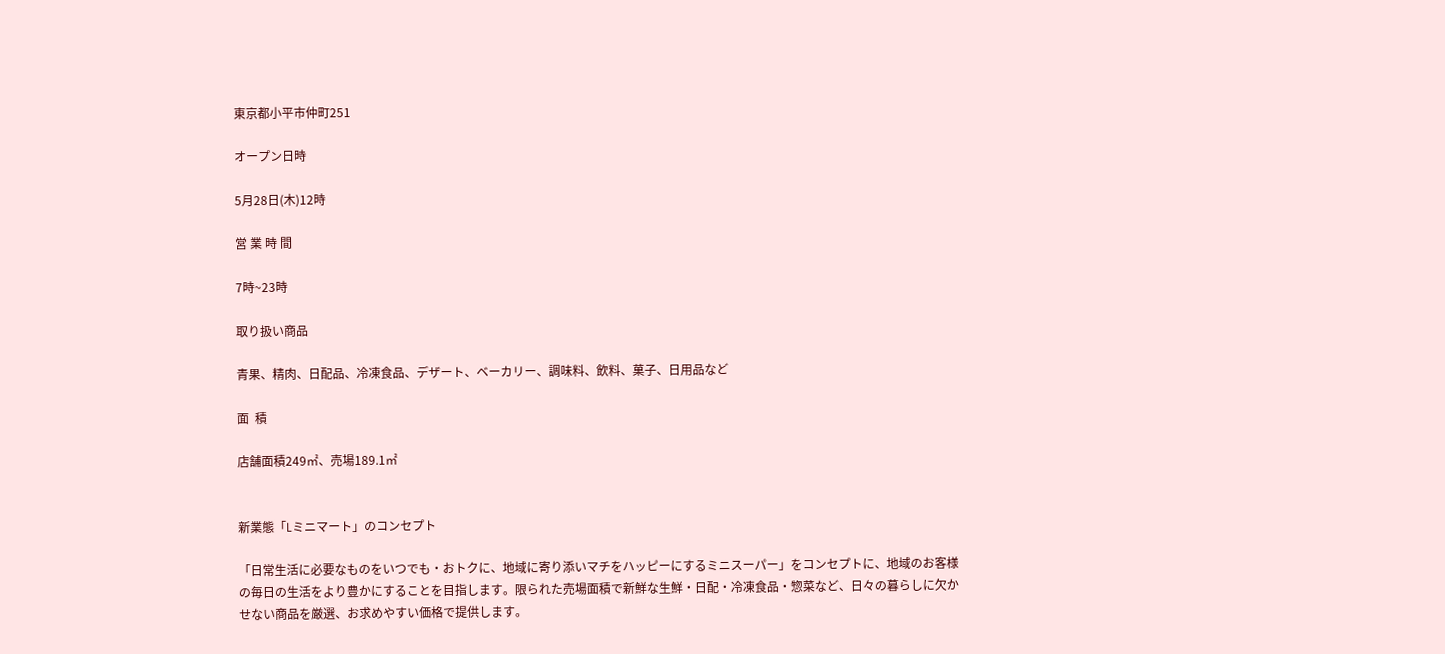東京都小平市仲町251

オープン日時

5月28日(木)12時

営 業 時 間

7時~23時

取り扱い商品

青果、精肉、日配品、冷凍食品、デザート、ベーカリー、調味料、飲料、菓子、日用品など

面  積

店舗面積249㎡、売場189.1㎡


新業態「Lミニマート」のコンセプト

「日常生活に必要なものをいつでも・おトクに、地域に寄り添いマチをハッピーにするミニスーパー」をコンセプトに、地域のお客様の毎日の生活をより豊かにすることを目指します。限られた売場面積で新鮮な生鮮・日配・冷凍食品・惣菜など、日々の暮らしに欠かせない商品を厳選、お求めやすい価格で提供します。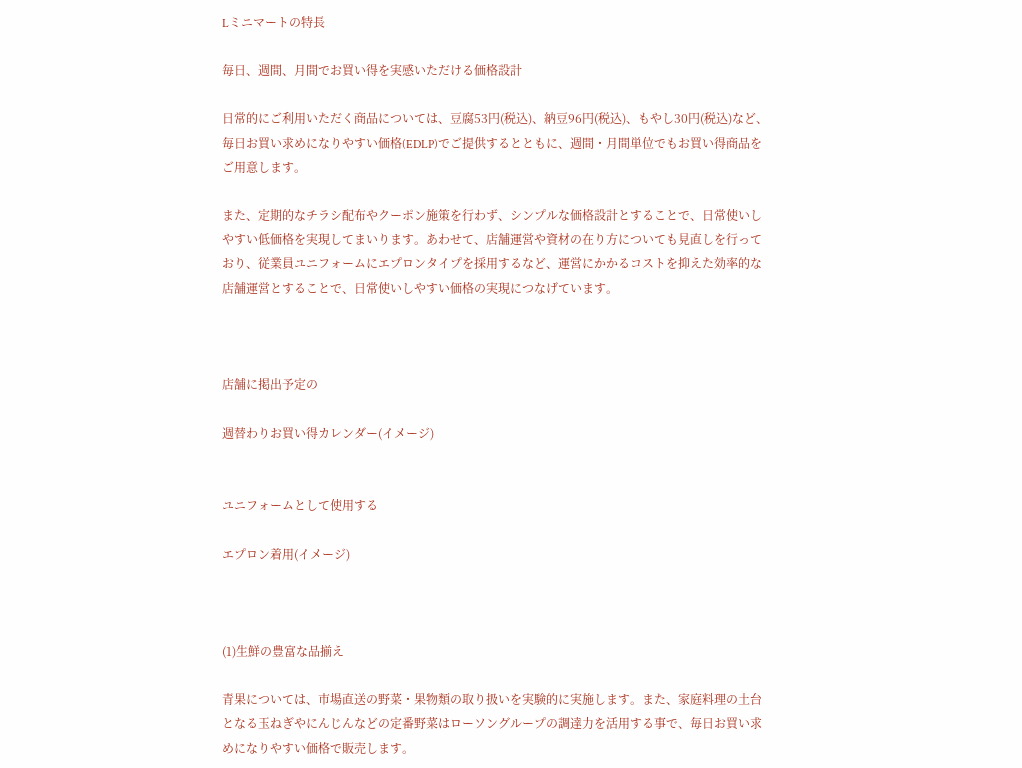Lミニマートの特長

毎日、週間、月間でお買い得を実感いただける価格設計

日常的にご利用いただく商品については、豆腐53円(税込)、納豆96円(税込)、もやし30円(税込)など、毎日お買い求めになりやすい価格(EDLP)でご提供するとともに、週間・月間単位でもお買い得商品をご用意します。

また、定期的なチラシ配布やクーポン施策を行わず、シンプルな価格設計とすることで、日常使いしやすい低価格を実現してまいります。あわせて、店舗運営や資材の在り方についても見直しを行っており、従業員ユニフォームにエプロンタイプを採用するなど、運営にかかるコストを抑えた効率的な店舗運営とすることで、日常使いしやすい価格の実現につなげています。



店舗に掲出予定の

週替わりお買い得カレンダー(イメージ)


ユニフォームとして使用する

エプロン着用(イメージ)



(1)生鮮の豊富な品揃え

青果については、市場直送の野菜・果物類の取り扱いを実験的に実施します。また、家庭料理の土台となる玉ねぎやにんじんなどの定番野菜はローソングループの調達力を活用する事で、毎日お買い求めになりやすい価格で販売します。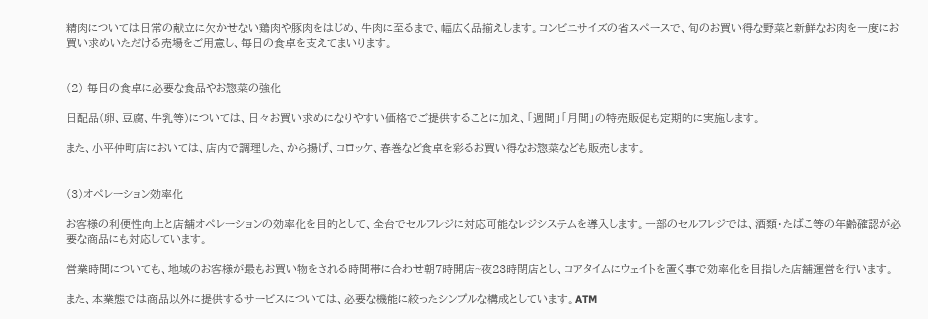精肉については日常の献立に欠かせない鶏肉や豚肉をはじめ、牛肉に至るまで、幅広く品揃えします。コンビニサイズの省スペースで、旬のお買い得な野菜と新鮮なお肉を一度にお買い求めいただける売場をご用意し、毎日の食卓を支えてまいります。


(2) 毎日の食卓に必要な食品やお惣菜の強化

日配品(卵、豆腐、牛乳等)については、日々お買い求めになりやすい価格でご提供することに加え、「週間」「月間」の特売販促も定期的に実施します。

また、小平仲町店においては、店内で調理した、から揚げ、コロッケ、春巻など食卓を彩るお買い得なお惣菜なども販売します。


(3)オペレーション効率化

お客様の利便性向上と店舗オペレーションの効率化を目的として、全台でセルフレジに対応可能なレジシステムを導入します。一部のセルフレジでは、酒類・たばこ等の年齢確認が必要な商品にも対応しています。

営業時間についても、地域のお客様が最もお買い物をされる時間帯に合わせ朝7時開店~夜23時閉店とし、コアタイムにウェイトを置く事で効率化を目指した店舗運営を行います。

また、本業態では商品以外に提供するサービスについては、必要な機能に絞ったシンプルな構成としています。ATM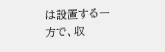は設置する一方で、収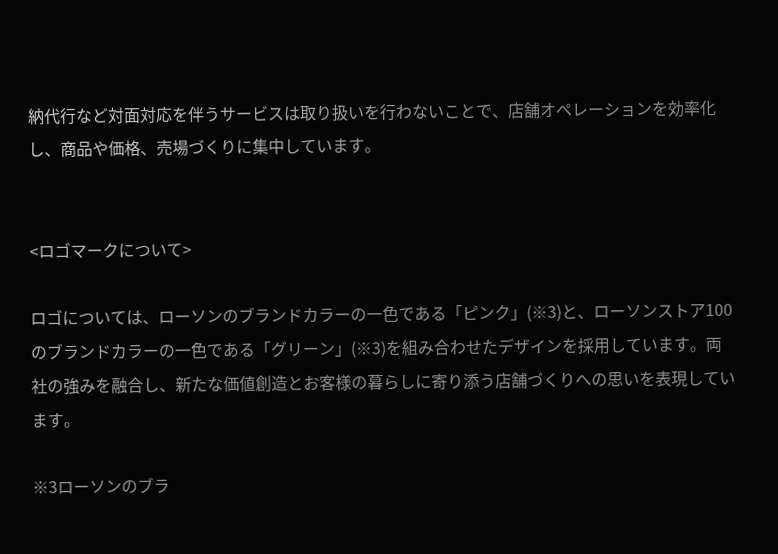納代行など対面対応を伴うサービスは取り扱いを行わないことで、店舗オペレーションを効率化し、商品や価格、売場づくりに集中しています。


<ロゴマークについて>

ロゴについては、ローソンのブランドカラーの一色である「ピンク」(※3)と、ローソンストア100のブランドカラーの一色である「グリーン」(※3)を組み合わせたデザインを採用しています。両社の強みを融合し、新たな価値創造とお客様の暮らしに寄り添う店舗づくりへの思いを表現しています。

※3ローソンのブラ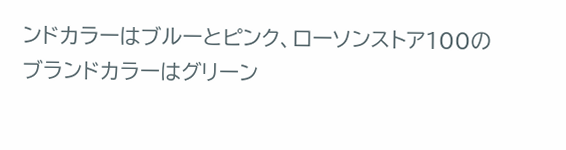ンドカラーはブルーとピンク、ローソンストア100のブランドカラーはグリーン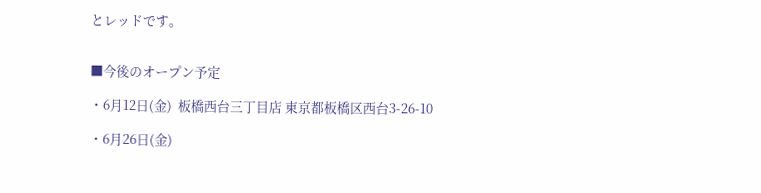とレッドです。


■今後のオープン予定

・6月12日(金)  板橋西台三丁目店 東京都板橋区西台3-26-10

・6月26日(金)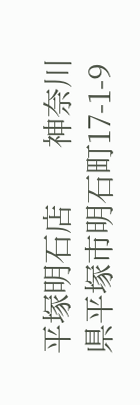平塚明石店       神奈川県平塚市明石町17-1-9